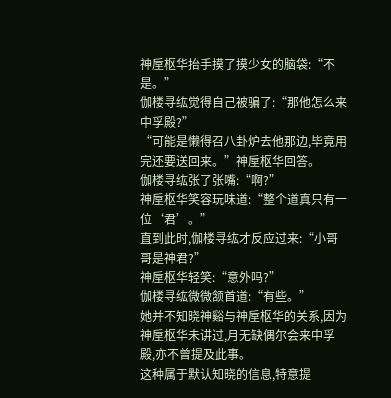神垕枢华抬手摸了摸少女的脑袋:“不是。”
伽楼寻纮觉得自己被骗了:“那他怎么来中孚殿?”
“可能是懒得召八卦炉去他那边,毕竟用完还要送回来。”神垕枢华回答。
伽楼寻纮张了张嘴:“啊?”
神垕枢华笑容玩味道:“整个道真只有一位‘君’。”
直到此时,伽楼寻纮才反应过来:“小哥哥是神君?”
神垕枢华轻笑:“意外吗?”
伽楼寻纮微微颔首道:“有些。”
她并不知晓神谿与神垕枢华的关系,因为神垕枢华未讲过,月无缺偶尔会来中孚殿,亦不曾提及此事。
这种属于默认知晓的信息,特意提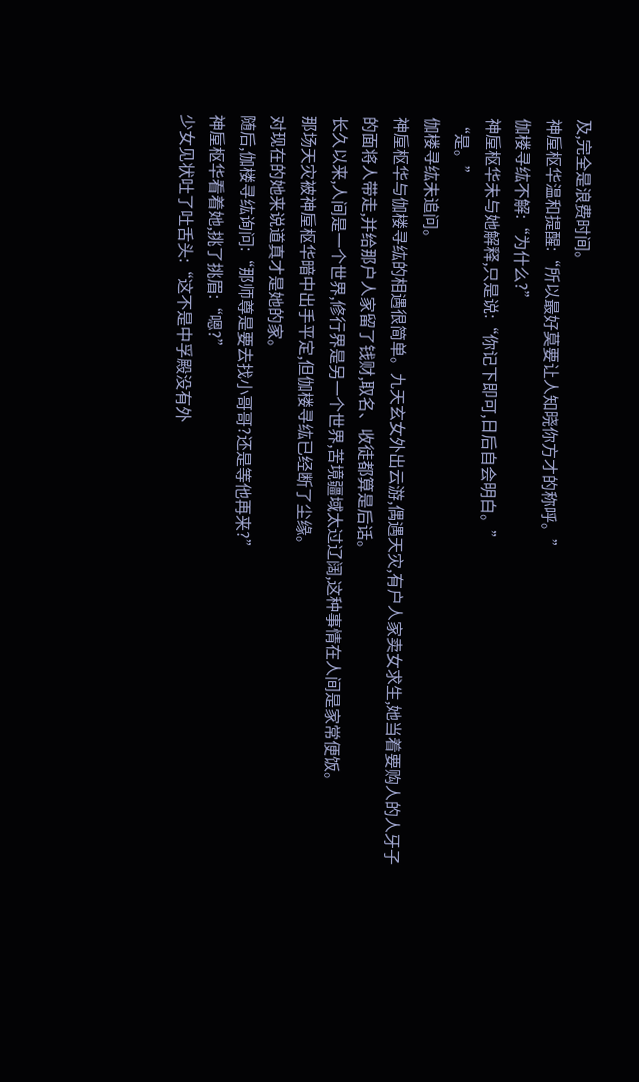及,完全是浪费时间。
神垕枢华温和提醒:“所以最好莫要让人知晓你方才的称呼。”
伽楼寻纮不解:“为什么?”
神垕枢华未与她解释,只是说:“你记下即可,日后自会明白。”
“是。”
伽楼寻纮未追问。
神垕枢华与伽楼寻纮的相遇很简单。九天玄女外出云游,偶遇天灾,有户人家卖女求生,她当着要购人的人牙子的面将人带走,并给那户人家留了钱财,取名、收徒都算是后话。
长久以来,人间是一个世界,修行界是另一个世界,苦境疆域太过辽阔,这种事情在人间是家常便饭。
那场天灾被神垕枢华暗中出手平定,但伽楼寻纮已经断了尘缘。
对现在的她来说道真才是她的家。
随后,伽楼寻纮询问:“那师尊是要去找小哥哥?还是等他再来?”
神垕枢华看着她,挑了挑眉:“嗯?”
少女见状吐了吐舌头:“这不是中孚殿没有外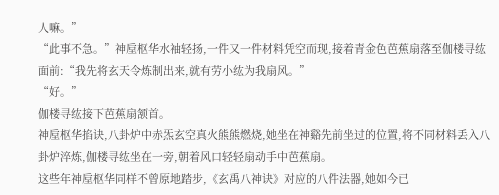人嘛。”
“此事不急。”神垕枢华水袖轻扬,一件又一件材料凭空而现,接着青金色芭蕉扇落至伽楼寻纮面前:“我先将玄天令炼制出来,就有劳小纮为我扇风。”
“好。”
伽楼寻纮接下芭蕉扇颔首。
神垕枢华掐诀,八卦炉中赤炁玄空真火熊熊燃烧,她坐在神谿先前坐过的位置,将不同材料丢入八卦炉淬炼,伽楼寻纮坐在一旁,朝着风口轻轻扇动手中芭蕉扇。
这些年神垕枢华同样不曾原地踏步,《玄禹八神诀》对应的八件法器,她如今已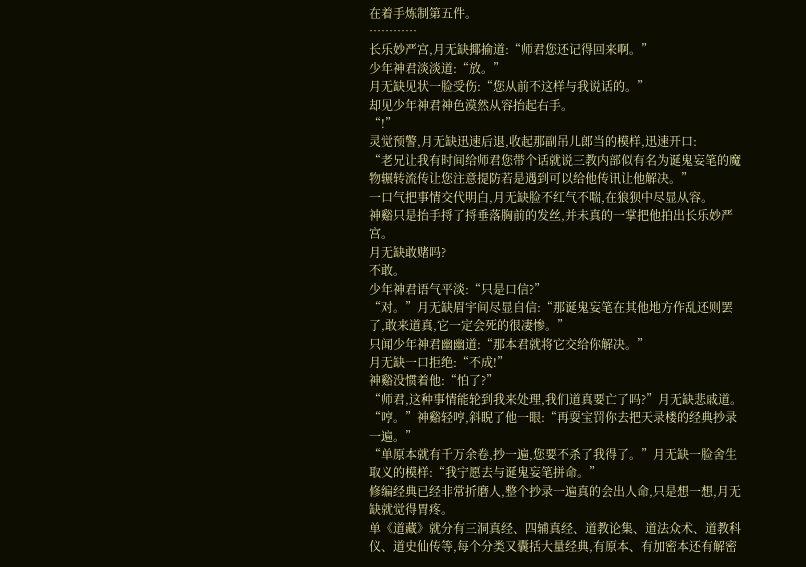在着手炼制第五件。
…………
长乐妙严宫,月无缺揶揄道:“师君您还记得回来啊。”
少年神君淡淡道:“放。”
月无缺见状一脸受伤:“您从前不这样与我说话的。”
却见少年神君神色漠然从容抬起右手。
“!”
灵觉预警,月无缺迅速后退,收起那副吊儿郎当的模样,迅速开口:
“老兄让我有时间给师君您带个话就说三教内部似有名为诞鬼妄笔的魔物辗转流传让您注意提防若是遇到可以给他传讯让他解决。”
一口气把事情交代明白,月无缺脸不红气不喘,在狼狈中尽显从容。
神谿只是抬手捋了捋垂落胸前的发丝,并未真的一掌把他拍出长乐妙严宫。
月无缺敢赌吗?
不敢。
少年神君语气平淡:“只是口信?”
“对。”月无缺眉宇间尽显自信:“那诞鬼妄笔在其他地方作乱还则罢了,敢来道真,它一定会死的很凄惨。”
只闻少年神君幽幽道:“那本君就将它交给你解决。”
月无缺一口拒绝:“不成!”
神谿没惯着他:“怕了?”
“师君,这种事情能轮到我来处理,我们道真要亡了吗?”月无缺悲戚道。
“哼。”神谿轻哼,斜睨了他一眼:“再耍宝罚你去把天录楼的经典抄录一遍。”
“单原本就有千万余卷,抄一遍,您要不杀了我得了。”月无缺一脸舍生取义的模样:“我宁愿去与诞鬼妄笔拼命。”
修编经典已经非常折磨人,整个抄录一遍真的会出人命,只是想一想,月无缺就觉得胃疼。
单《道藏》就分有三洞真经、四辅真经、道教论集、道法众术、道教科仪、道史仙传等,每个分类又囊括大量经典,有原本、有加密本还有解密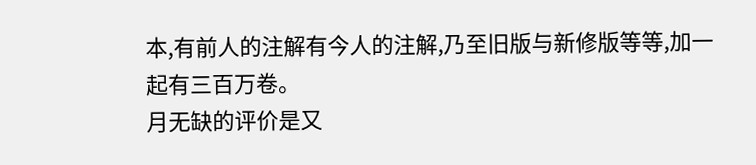本,有前人的注解有今人的注解,乃至旧版与新修版等等,加一起有三百万卷。
月无缺的评价是又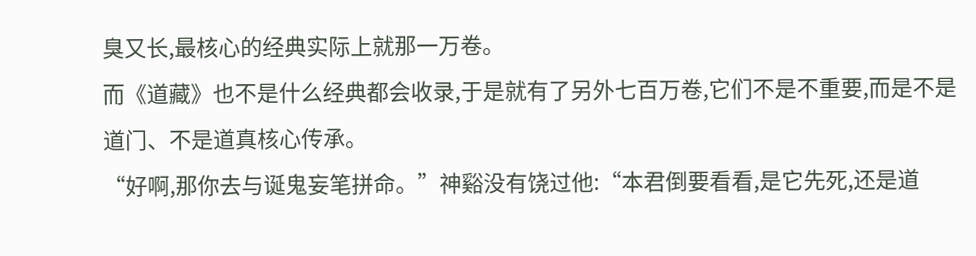臭又长,最核心的经典实际上就那一万卷。
而《道藏》也不是什么经典都会收录,于是就有了另外七百万卷,它们不是不重要,而是不是道门、不是道真核心传承。
“好啊,那你去与诞鬼妄笔拼命。”神谿没有饶过他:“本君倒要看看,是它先死,还是道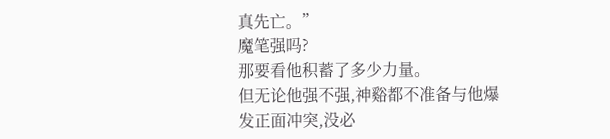真先亡。”
魔笔强吗?
那要看他积蓄了多少力量。
但无论他强不强,神谿都不准备与他爆发正面冲突,没必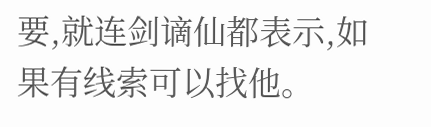要,就连剑谪仙都表示,如果有线索可以找他。